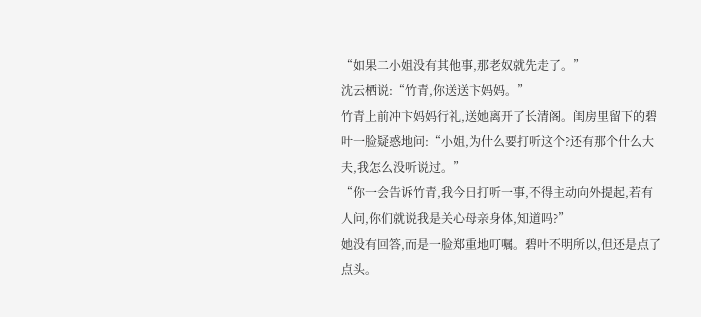“如果二小姐没有其他事,那老奴就先走了。”
沈云栖说:“竹青,你送送卞妈妈。”
竹青上前冲卞妈妈行礼,送她离开了长清阁。闺房里留下的碧叶一脸疑惑地问:“小姐,为什么要打听这个?还有那个什么大夫,我怎么没听说过。”
“你一会告诉竹青,我今日打听一事,不得主动向外提起,若有人问,你们就说我是关心母亲身体,知道吗?”
她没有回答,而是一脸郑重地叮嘱。碧叶不明所以,但还是点了点头。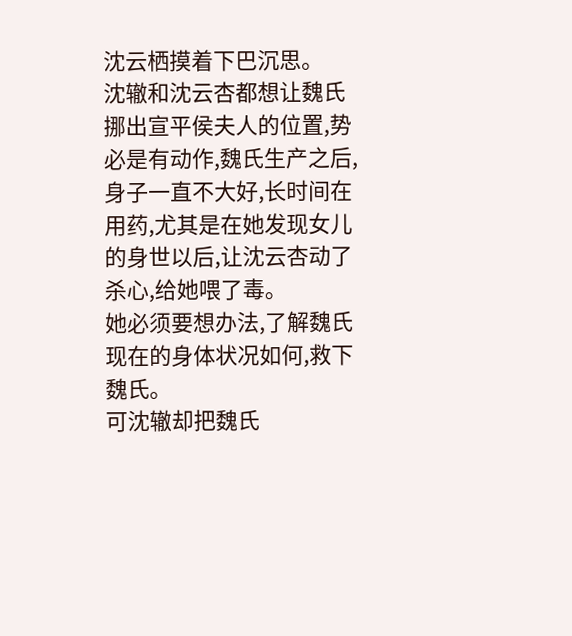沈云栖摸着下巴沉思。
沈辙和沈云杏都想让魏氏挪出宣平侯夫人的位置,势必是有动作,魏氏生产之后,身子一直不大好,长时间在用药,尤其是在她发现女儿的身世以后,让沈云杏动了杀心,给她喂了毒。
她必须要想办法,了解魏氏现在的身体状况如何,救下魏氏。
可沈辙却把魏氏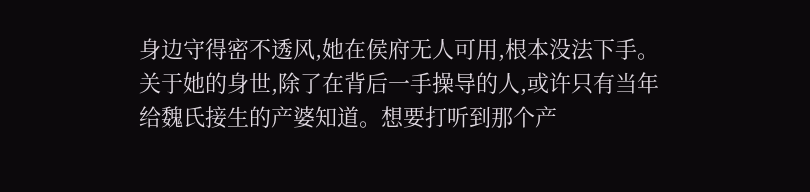身边守得密不透风,她在侯府无人可用,根本没法下手。
关于她的身世,除了在背后一手操导的人,或许只有当年给魏氏接生的产婆知道。想要打听到那个产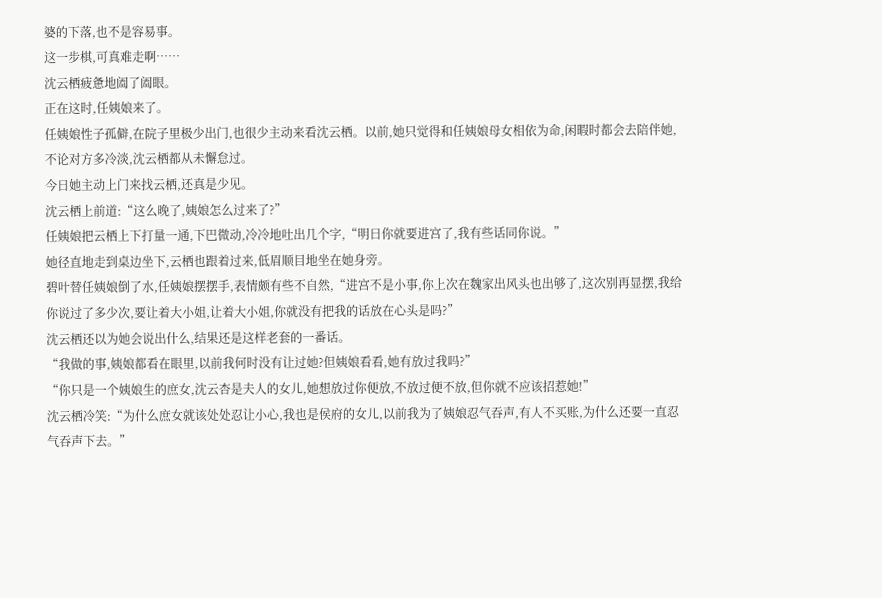婆的下落,也不是容易事。
这一步棋,可真难走啊……
沈云栖疲惫地阖了阖眼。
正在这时,任姨娘来了。
任姨娘性子孤僻,在院子里极少出门,也很少主动来看沈云栖。以前,她只觉得和任姨娘母女相依为命,闲暇时都会去陪伴她,不论对方多冷淡,沈云栖都从未懈怠过。
今日她主动上门来找云栖,还真是少见。
沈云栖上前道:“这么晚了,姨娘怎么过来了?”
任姨娘把云栖上下打量一通,下巴微动,冷冷地吐出几个字,“明日你就要进宫了,我有些话同你说。”
她径直地走到桌边坐下,云栖也跟着过来,低眉顺目地坐在她身旁。
碧叶替任姨娘倒了水,任姨娘摆摆手,表情颇有些不自然,“进宫不是小事,你上次在魏家出风头也出够了,这次别再显摆,我给你说过了多少次,要让着大小姐,让着大小姐,你就没有把我的话放在心头是吗?”
沈云栖还以为她会说出什么,结果还是这样老套的一番话。
“我做的事,姨娘都看在眼里,以前我何时没有让过她?但姨娘看看,她有放过我吗?”
“你只是一个姨娘生的庶女,沈云杏是夫人的女儿,她想放过你便放,不放过便不放,但你就不应该招惹她!”
沈云栖冷笑:“为什么庶女就该处处忍让小心,我也是侯府的女儿,以前我为了姨娘忍气吞声,有人不买账,为什么还要一直忍气吞声下去。”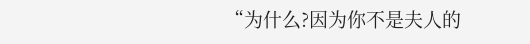“为什么?因为你不是夫人的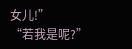女儿!”
“若我是呢?”